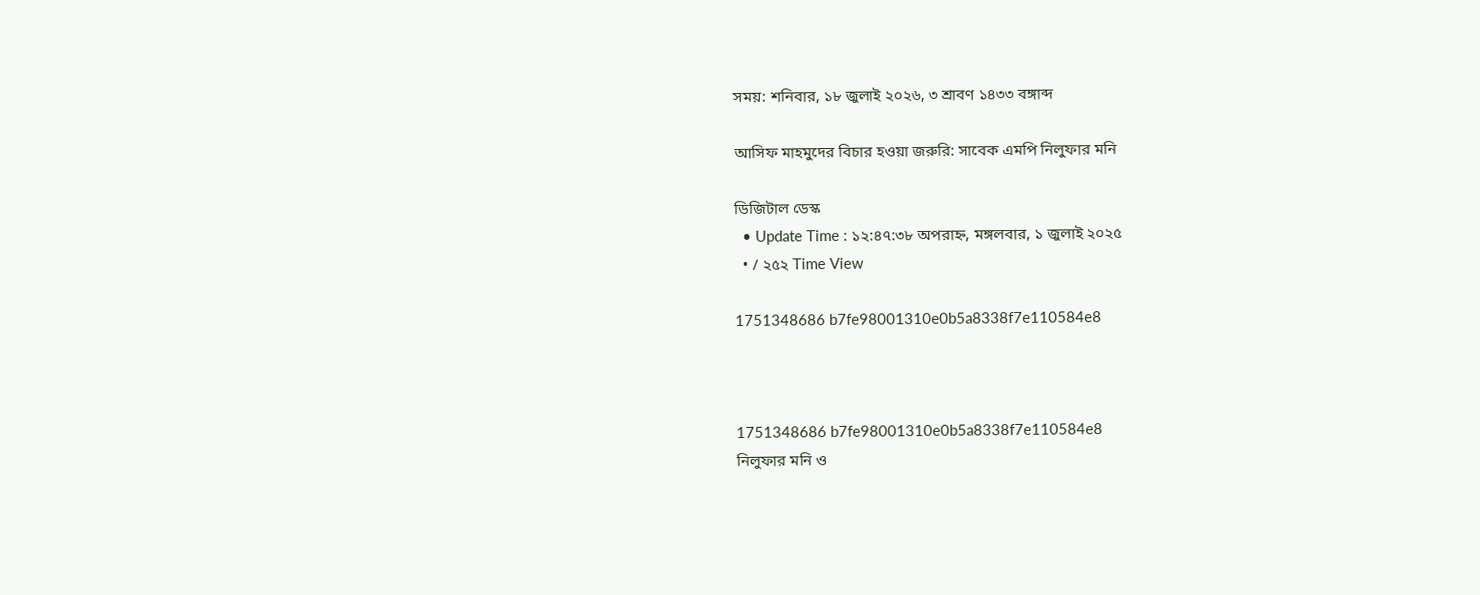সময়: শনিবার, ১৮ জুলাই ২০২৬, ৩ শ্রাবণ ১৪৩৩ বঙ্গাব্দ

আসিফ মাহমুদের বিচার হওয়া জরুরি: সাবেক এমপি নিলুফার মনি

ডিজিটাল ডেস্ক
  • Update Time : ১২:৪৭:৩৮ অপরাহ্ন, মঙ্গলবার, ১ জুলাই ২০২৫
  • / ২৫২ Time View

1751348686 b7fe98001310e0b5a8338f7e110584e8



1751348686 b7fe98001310e0b5a8338f7e110584e8
নিলুফার মনি ও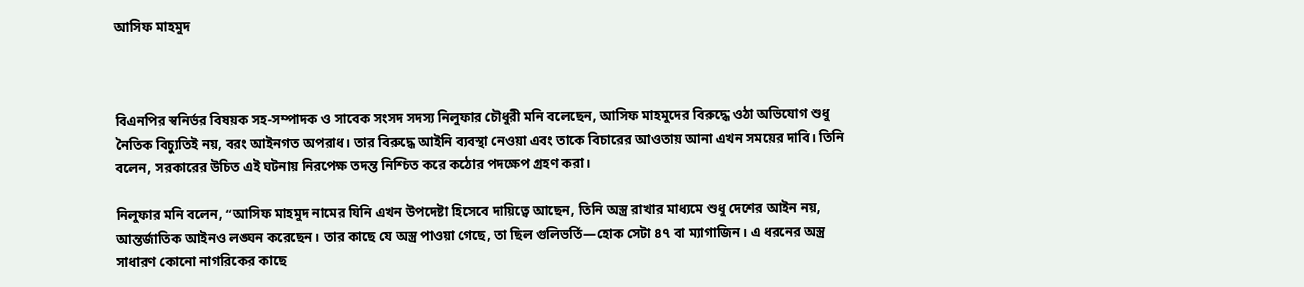আসিফ মাহমুদ



বিএনপির স্বনির্ভর বিষয়ক সহ-সম্পাদক ও সাবেক সংসদ সদস্য নিলুফার চৌধুরী মনি বলেছেন, আসিফ মাহমুদের বিরুদ্ধে ওঠা অভিযোগ শুধু নৈতিক বিচ্যুতিই নয়, বরং আইনগত অপরাধ। তার বিরুদ্ধে আইনি ব্যবস্থা নেওয়া এবং তাকে বিচারের আওতায় আনা এখন সময়ের দাবি। তিনি বলেন, সরকারের উচিত এই ঘটনায় নিরপেক্ষ তদন্ত নিশ্চিত করে কঠোর পদক্ষেপ গ্রহণ করা।

নিলুফার মনি বলেন, “আসিফ মাহমুদ নামের যিনি এখন উপদেষ্টা হিসেবে দায়িত্বে আছেন, তিনি অস্ত্র রাখার মাধ্যমে শুধু দেশের আইন নয়, আন্তর্জাতিক আইনও লঙ্ঘন করেছেন। তার কাছে যে অস্ত্র পাওয়া গেছে, তা ছিল গুলিভর্তি—হোক সেটা ৪৭ বা ম্যাগাজিন। এ ধরনের অস্ত্র সাধারণ কোনো নাগরিকের কাছে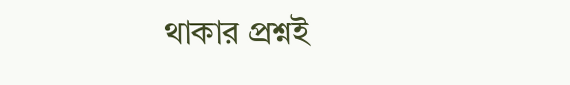থাকার প্রশ্নই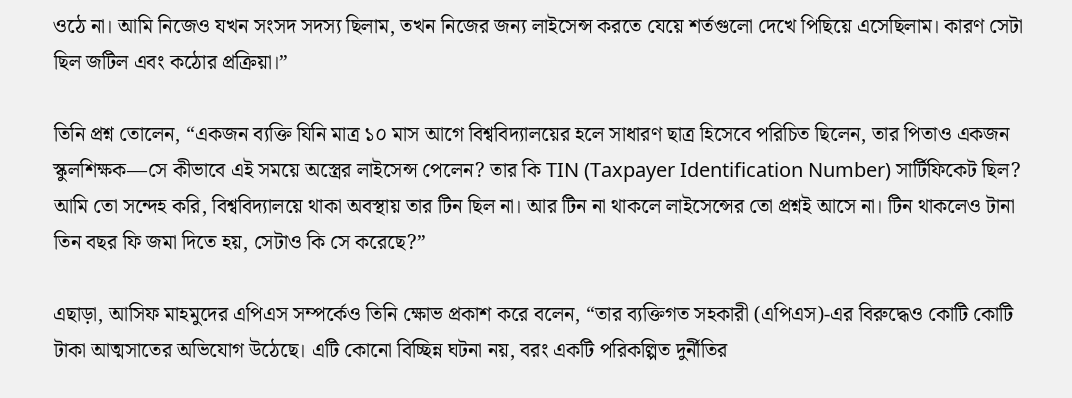ওঠে না। আমি নিজেও যখন সংসদ সদস্য ছিলাম, তখন নিজের জন্য লাইসেন্স করতে যেয়ে শর্তগুলো দেখে পিছিয়ে এসেছিলাম। কারণ সেটা ছিল জটিল এবং কঠোর প্রক্রিয়া।”

তিনি প্রশ্ন তোলেন, “একজন ব্যক্তি যিনি মাত্র ১০ মাস আগে বিশ্ববিদ্যালয়ের হলে সাধারণ ছাত্র হিসেবে পরিচিত ছিলেন, তার পিতাও একজন স্কুলশিক্ষক—সে কীভাবে এই সময়ে অস্ত্রের লাইসেন্স পেলেন? তার কি TIN (Taxpayer Identification Number) সার্টিফিকেট ছিল? আমি তো সন্দেহ করি, বিশ্ববিদ্যালয়ে থাকা অবস্থায় তার টিন ছিল না। আর টিন না থাকলে লাইসেন্সের তো প্রশ্নই আসে না। টিন থাকলেও টানা তিন বছর ফি জমা দিতে হয়, সেটাও কি সে করেছে?”

এছাড়া, আসিফ মাহমুদের এপিএস সম্পর্কেও তিনি ক্ষোভ প্রকাশ করে বলেন, “তার ব্যক্তিগত সহকারী (এপিএস)-এর বিরুদ্ধেও কোটি কোটি টাকা আত্মসাতের অভিযোগ উঠেছে। এটি কোনো বিচ্ছিন্ন ঘটনা নয়, বরং একটি পরিকল্পিত দুর্নীতির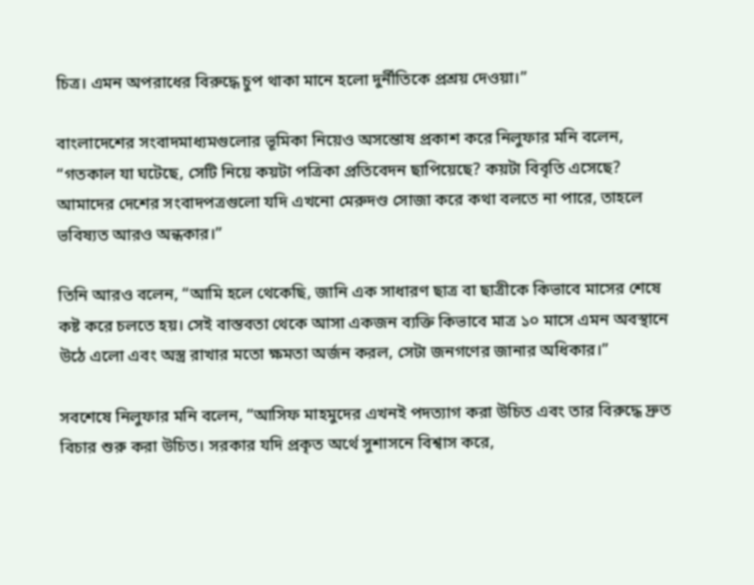চিত্র। এমন অপরাধের বিরুদ্ধে চুপ থাকা মানে হলো দুর্নীতিকে প্রশ্রয় দেওয়া।”

বাংলাদেশের সংবাদমাধ্যমগুলোর ভূমিকা নিয়েও অসন্তোষ প্রকাশ করে নিলুফার মনি বলেন, “গতকাল যা ঘটেছে, সেটি নিয়ে কয়টা পত্রিকা প্রতিবেদন ছাপিয়েছে? কয়টা বিবৃতি এসেছে? আমাদের দেশের সংবাদপত্রগুলো যদি এখনো মেরুদণ্ড সোজা করে কথা বলতে না পারে, তাহলে ভবিষ্যত আরও অন্ধকার।”

তিনি আরও বলেন, “আমি হলে থেকেছি, জানি এক সাধারণ ছাত্র বা ছাত্রীকে কিভাবে মাসের শেষে কষ্ট করে চলতে হয়। সেই বাস্তবতা থেকে আসা একজন ব্যক্তি কিভাবে মাত্র ১০ মাসে এমন অবস্থানে উঠে এলো এবং অস্ত্র রাখার মতো ক্ষমতা অর্জন করল, সেটা জনগণের জানার অধিকার।”

সবশেষে নিলুফার মনি বলেন, “আসিফ মাহমুদের এখনই পদত্যাগ করা উচিত এবং তার বিরুদ্ধে দ্রুত বিচার শুরু করা উচিত। সরকার যদি প্রকৃত অর্থে সুশাসনে বিশ্বাস করে,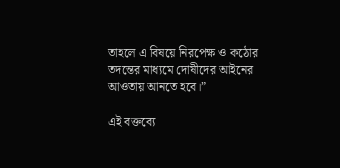তাহলে এ বিষয়ে নিরপেক্ষ ও কঠোর তদন্তের মাধ্যমে দোষীদের আইনের আওতায় আনতে হবে।”

এই বক্তব্যে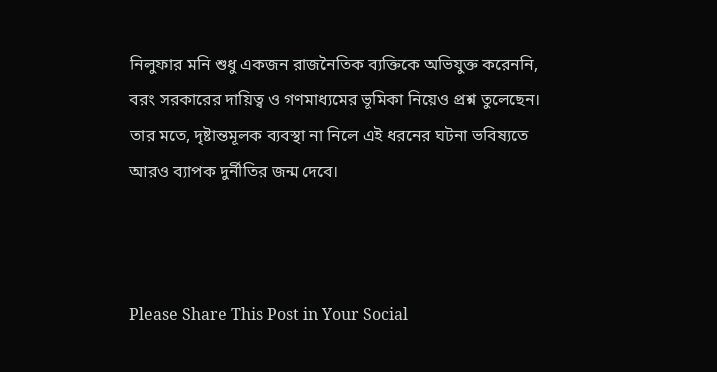নিলুফার মনি শুধু একজন রাজনৈতিক ব্যক্তিকে অভিযুক্ত করেননি, বরং সরকারের দায়িত্ব ও গণমাধ্যমের ভূমিকা নিয়েও প্রশ্ন তুলেছেন। তার মতে, দৃষ্টান্তমূলক ব্যবস্থা না নিলে এই ধরনের ঘটনা ভবিষ্যতে আরও ব্যাপক দুর্নীতির জন্ম দেবে।



Please Share This Post in Your Social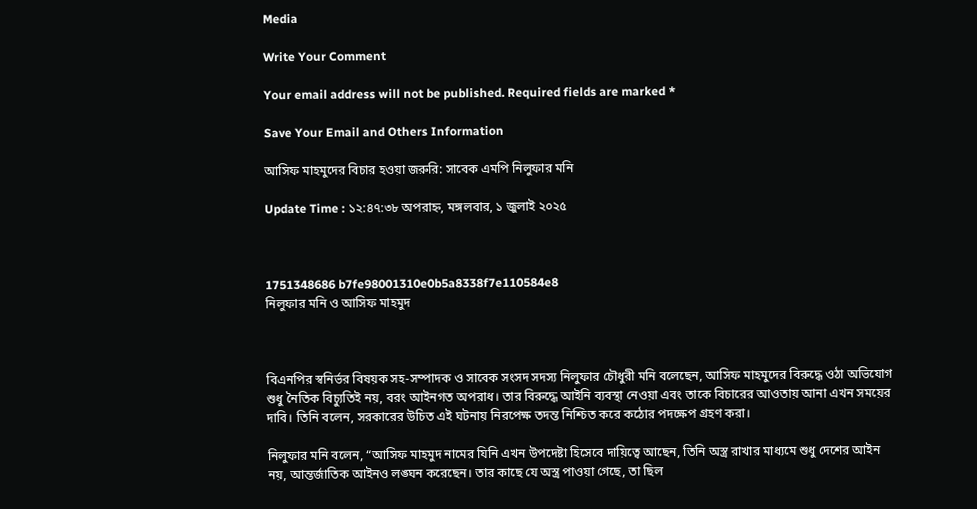Media

Write Your Comment

Your email address will not be published. Required fields are marked *

Save Your Email and Others Information

আসিফ মাহমুদের বিচার হওয়া জরুরি: সাবেক এমপি নিলুফার মনি

Update Time : ১২:৪৭:৩৮ অপরাহ্ন, মঙ্গলবার, ১ জুলাই ২০২৫



1751348686 b7fe98001310e0b5a8338f7e110584e8
নিলুফার মনি ও আসিফ মাহমুদ



বিএনপির স্বনির্ভর বিষয়ক সহ-সম্পাদক ও সাবেক সংসদ সদস্য নিলুফার চৌধুরী মনি বলেছেন, আসিফ মাহমুদের বিরুদ্ধে ওঠা অভিযোগ শুধু নৈতিক বিচ্যুতিই নয়, বরং আইনগত অপরাধ। তার বিরুদ্ধে আইনি ব্যবস্থা নেওয়া এবং তাকে বিচারের আওতায় আনা এখন সময়ের দাবি। তিনি বলেন, সরকারের উচিত এই ঘটনায় নিরপেক্ষ তদন্ত নিশ্চিত করে কঠোর পদক্ষেপ গ্রহণ করা।

নিলুফার মনি বলেন, “আসিফ মাহমুদ নামের যিনি এখন উপদেষ্টা হিসেবে দায়িত্বে আছেন, তিনি অস্ত্র রাখার মাধ্যমে শুধু দেশের আইন নয়, আন্তর্জাতিক আইনও লঙ্ঘন করেছেন। তার কাছে যে অস্ত্র পাওয়া গেছে, তা ছিল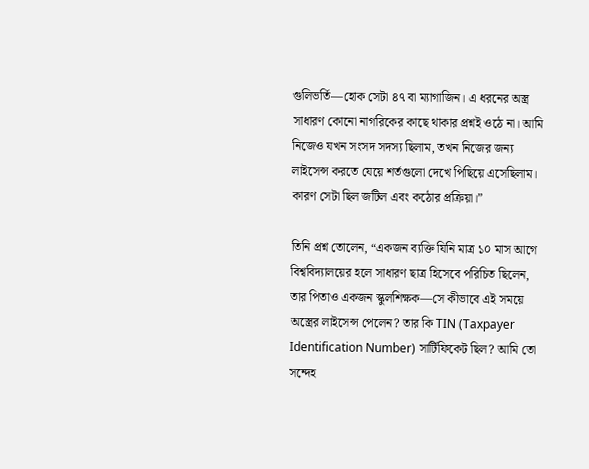গুলিভর্তি—হোক সেটা ৪৭ বা ম্যাগাজিন। এ ধরনের অস্ত্র সাধারণ কোনো নাগরিকের কাছে থাকার প্রশ্নই ওঠে না। আমি নিজেও যখন সংসদ সদস্য ছিলাম, তখন নিজের জন্য লাইসেন্স করতে যেয়ে শর্তগুলো দেখে পিছিয়ে এসেছিলাম। কারণ সেটা ছিল জটিল এবং কঠোর প্রক্রিয়া।”

তিনি প্রশ্ন তোলেন, “একজন ব্যক্তি যিনি মাত্র ১০ মাস আগে বিশ্ববিদ্যালয়ের হলে সাধারণ ছাত্র হিসেবে পরিচিত ছিলেন, তার পিতাও একজন স্কুলশিক্ষক—সে কীভাবে এই সময়ে অস্ত্রের লাইসেন্স পেলেন? তার কি TIN (Taxpayer Identification Number) সার্টিফিকেট ছিল? আমি তো সন্দেহ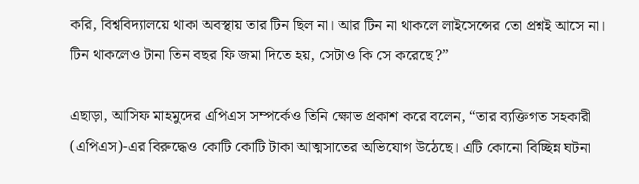করি, বিশ্ববিদ্যালয়ে থাকা অবস্থায় তার টিন ছিল না। আর টিন না থাকলে লাইসেন্সের তো প্রশ্নই আসে না। টিন থাকলেও টানা তিন বছর ফি জমা দিতে হয়, সেটাও কি সে করেছে?”

এছাড়া, আসিফ মাহমুদের এপিএস সম্পর্কেও তিনি ক্ষোভ প্রকাশ করে বলেন, “তার ব্যক্তিগত সহকারী (এপিএস)-এর বিরুদ্ধেও কোটি কোটি টাকা আত্মসাতের অভিযোগ উঠেছে। এটি কোনো বিচ্ছিন্ন ঘটনা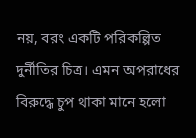নয়, বরং একটি পরিকল্পিত দুর্নীতির চিত্র। এমন অপরাধের বিরুদ্ধে চুপ থাকা মানে হলো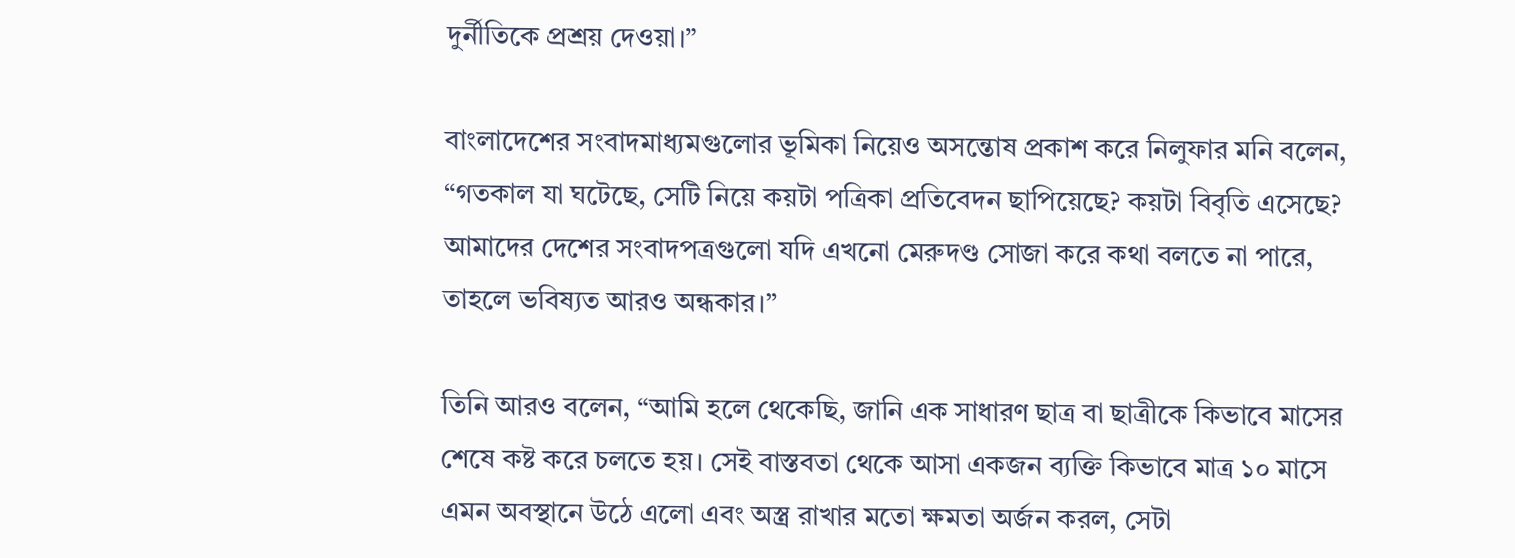দুর্নীতিকে প্রশ্রয় দেওয়া।”

বাংলাদেশের সংবাদমাধ্যমগুলোর ভূমিকা নিয়েও অসন্তোষ প্রকাশ করে নিলুফার মনি বলেন, “গতকাল যা ঘটেছে, সেটি নিয়ে কয়টা পত্রিকা প্রতিবেদন ছাপিয়েছে? কয়টা বিবৃতি এসেছে? আমাদের দেশের সংবাদপত্রগুলো যদি এখনো মেরুদণ্ড সোজা করে কথা বলতে না পারে, তাহলে ভবিষ্যত আরও অন্ধকার।”

তিনি আরও বলেন, “আমি হলে থেকেছি, জানি এক সাধারণ ছাত্র বা ছাত্রীকে কিভাবে মাসের শেষে কষ্ট করে চলতে হয়। সেই বাস্তবতা থেকে আসা একজন ব্যক্তি কিভাবে মাত্র ১০ মাসে এমন অবস্থানে উঠে এলো এবং অস্ত্র রাখার মতো ক্ষমতা অর্জন করল, সেটা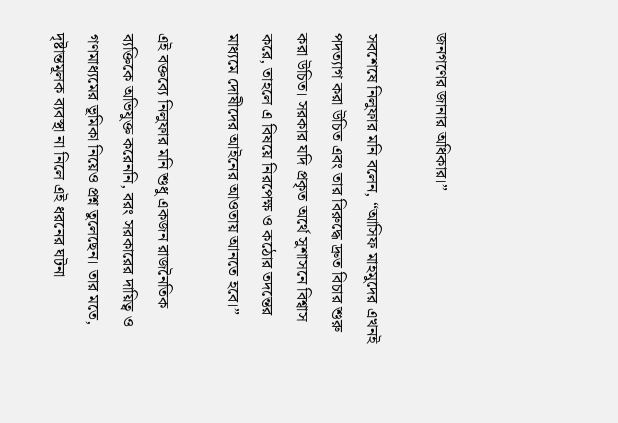জনগণের জানার অধিকার।”

সবশেষে নিলুফার মনি বলেন, “আসিফ মাহমুদের এখনই পদত্যাগ করা উচিত এবং তার বিরুদ্ধে দ্রুত বিচার শুরু করা উচিত। সরকার যদি প্রকৃত অর্থে সুশাসনে বিশ্বাস করে, তাহলে এ বিষয়ে নিরপেক্ষ ও কঠোর তদন্তের মাধ্যমে দোষীদের আইনের আওতায় আনতে হবে।”

এই বক্তব্যে নিলুফার মনি শুধু একজন রাজনৈতিক ব্যক্তিকে অভিযুক্ত করেননি, বরং সরকারের দায়িত্ব ও গণমাধ্যমের ভূমিকা নিয়েও প্রশ্ন তুলেছেন। তার মতে, দৃষ্টান্তমূলক ব্যবস্থা না নিলে এই ধরনের ঘটনা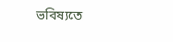ভবিষ্যতে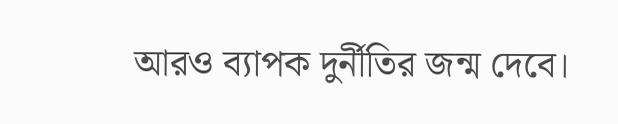আরও ব্যাপক দুর্নীতির জন্ম দেবে।